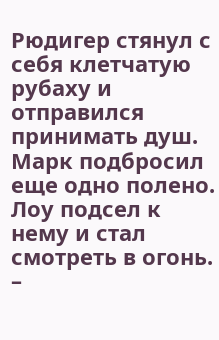Рюдигер стянул с себя клетчатую рубаху и отправился принимать душ. Марк подбросил еще одно полено. Лоу подсел к нему и стал смотреть в огонь.
–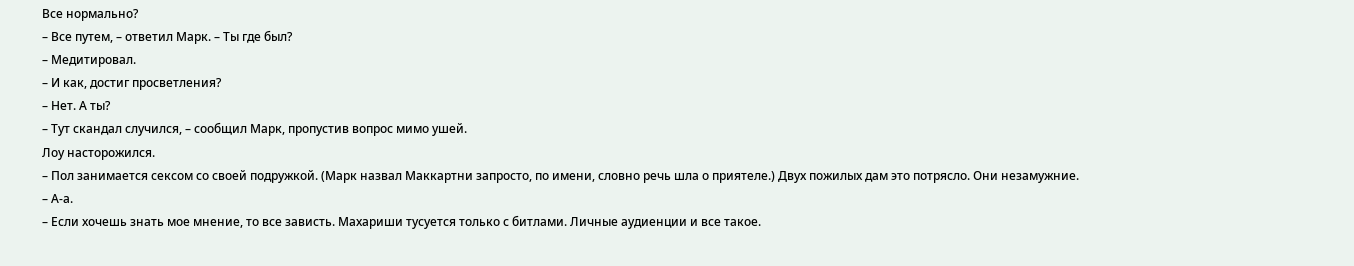Все нормально?
– Все путем, – ответил Марк. – Ты где был?
– Медитировал.
– И как, достиг просветления?
– Нет. А ты?
– Тут скандал случился, – сообщил Марк, пропустив вопрос мимо ушей.
Лоу насторожился.
– Пол занимается сексом со своей подружкой. (Марк назвал Маккартни запросто, по имени, словно речь шла о приятеле.) Двух пожилых дам это потрясло. Они незамужние.
– А-а.
– Если хочешь знать мое мнение, то все зависть. Махариши тусуется только с битлами. Личные аудиенции и все такое.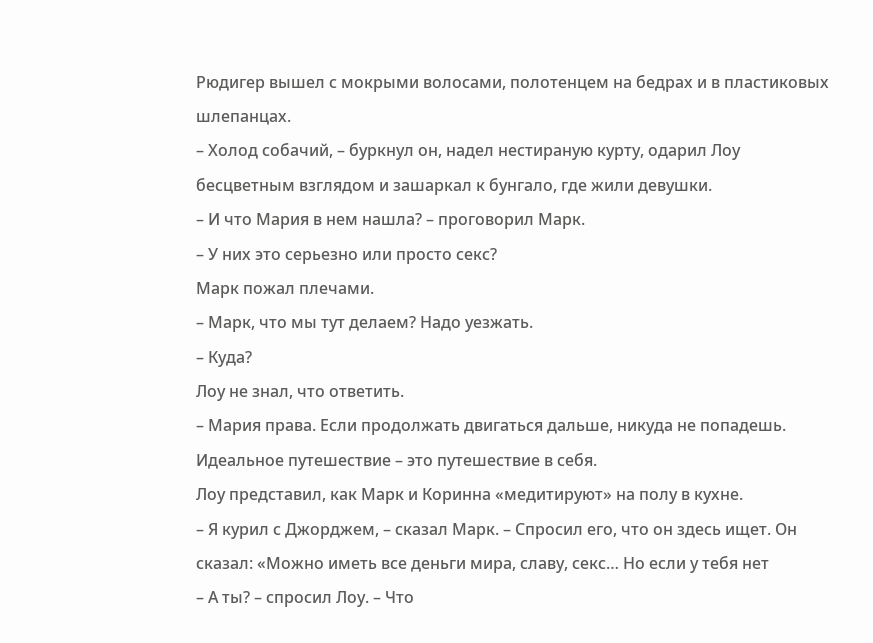Рюдигер вышел с мокрыми волосами, полотенцем на бедрах и в пластиковых шлепанцах.
– Холод собачий, – буркнул он, надел нестираную курту, одарил Лоу бесцветным взглядом и зашаркал к бунгало, где жили девушки.
– И что Мария в нем нашла? – проговорил Марк.
– У них это серьезно или просто секс?
Марк пожал плечами.
– Марк, что мы тут делаем? Надо уезжать.
– Куда?
Лоу не знал, что ответить.
– Мария права. Если продолжать двигаться дальше, никуда не попадешь. Идеальное путешествие – это путешествие в себя.
Лоу представил, как Марк и Коринна «медитируют» на полу в кухне.
– Я курил с Джорджем, – сказал Марк. – Спросил его, что он здесь ищет. Он сказал: «Можно иметь все деньги мира, славу, секс… Но если у тебя нет
– А ты? – спросил Лоу. – Что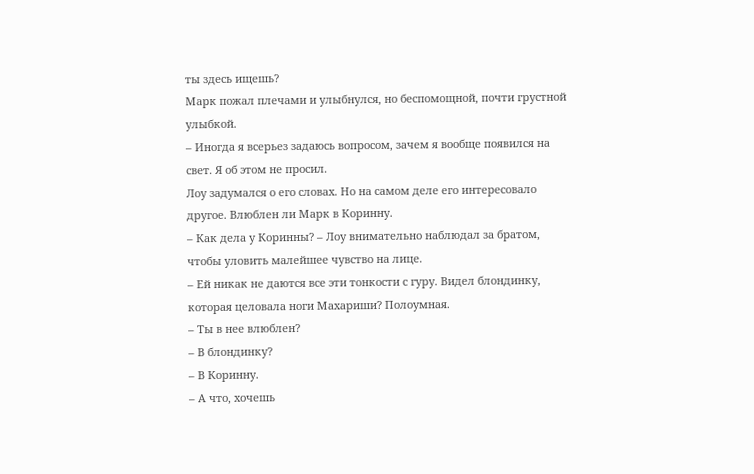ты здесь ищешь?
Марк пожал плечами и улыбнулся, но беспомощной, почти грустной улыбкой.
– Иногда я всерьез задаюсь вопросом, зачем я вообще появился на свет. Я об этом не просил.
Лоу задумался о его словах. Но на самом деле его интересовало другое. Влюблен ли Марк в Коринну.
– Как дела у Коринны? – Лоу внимательно наблюдал за братом, чтобы уловить малейшее чувство на лице.
– Ей никак не даются все эти тонкости с гуру. Видел блондинку, которая целовала ноги Махариши? Полоумная.
– Ты в нее влюблен?
– В блондинку?
– В Коринну.
– А что, хочешь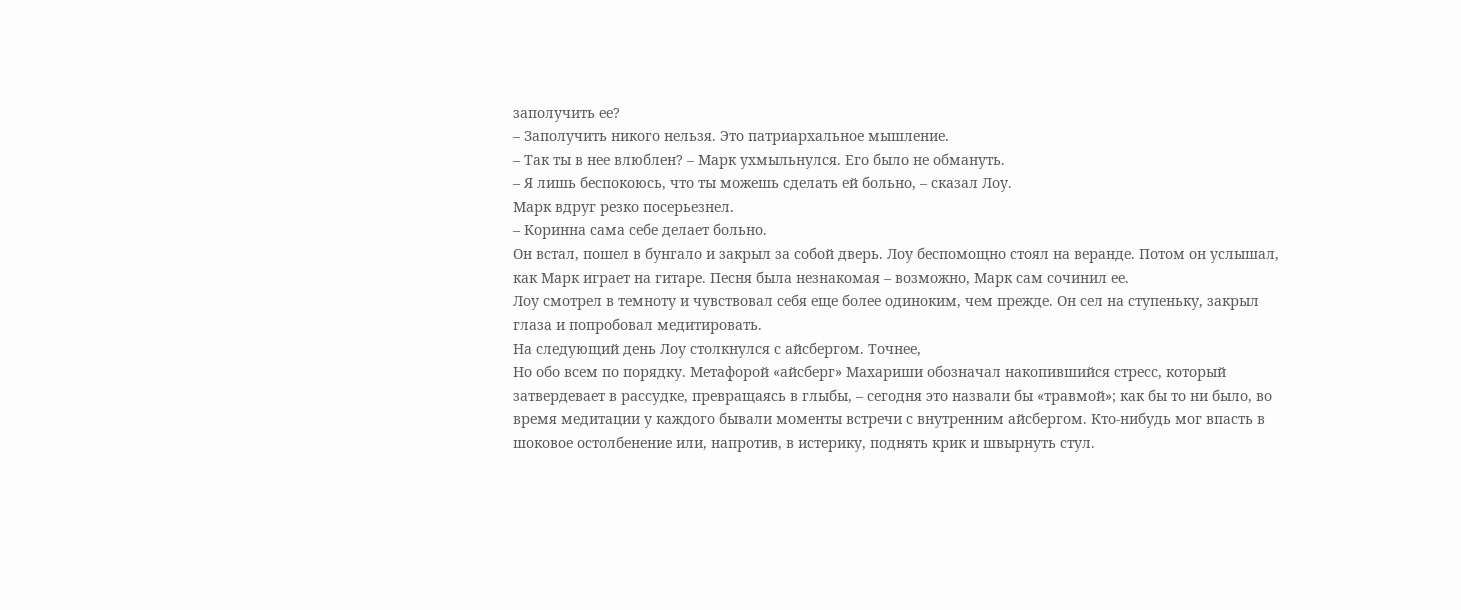заполучить ее?
– Заполучить никого нельзя. Это патриархальное мышление.
– Так ты в нее влюблен? – Марк ухмыльнулся. Его было не обмануть.
– Я лишь беспокоюсь, что ты можешь сделать ей больно, – сказал Лоу.
Марк вдруг резко посерьезнел.
– Коринна сама себе делает больно.
Он встал, пошел в бунгало и закрыл за собой дверь. Лоу беспомощно стоял на веранде. Потом он услышал, как Марк играет на гитаре. Песня была незнакомая – возможно, Марк сам сочинил ее.
Лоу смотрел в темноту и чувствовал себя еще более одиноким, чем прежде. Он сел на ступеньку, закрыл глаза и попробовал медитировать.
На следующий день Лоу столкнулся с айсбергом. Точнее,
Но обо всем по порядку. Метафорой «айсберг» Махариши обозначал накопившийся стресс, который затвердевает в рассудке, превращаясь в глыбы, – сегодня это назвали бы «травмой»; как бы то ни было, во время медитации у каждого бывали моменты встречи с внутренним айсбергом. Кто-нибудь мог впасть в шоковое остолбенение или, напротив, в истерику, поднять крик и швырнуть стул.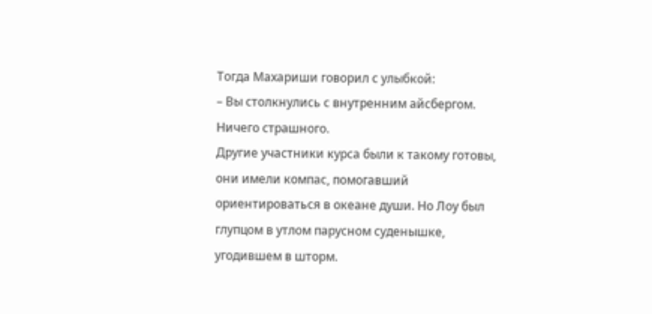Тогда Махариши говорил с улыбкой:
– Вы столкнулись с внутренним айсбергом. Ничего страшного.
Другие участники курса были к такому готовы, они имели компас, помогавший ориентироваться в океане души. Но Лоу был глупцом в утлом парусном суденышке, угодившем в шторм.